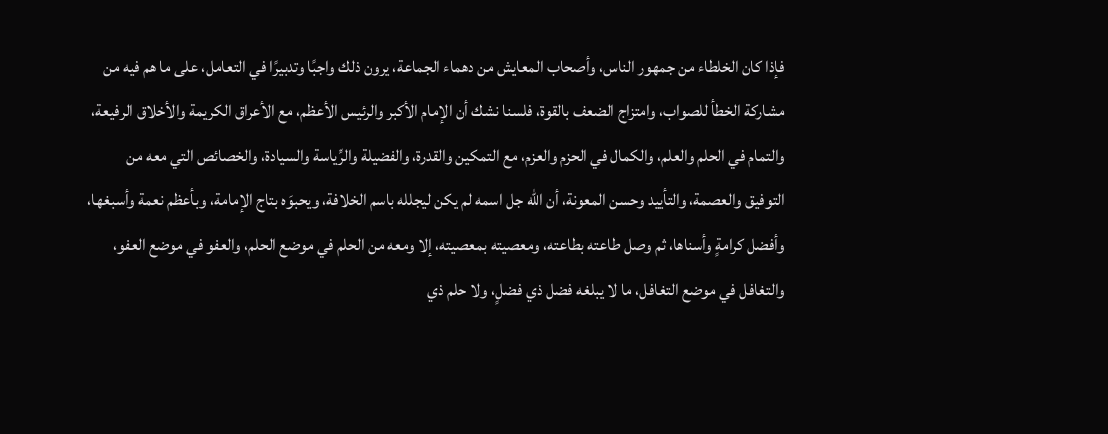فإذا كان الخلطاء من جمهور الناس، وأصحاب المعايش من دهماء الجماعة، يرون ذلك واجبًا وتدبيرًا في التعامل، على ما هم فيه من مشاركة الخطأ للصواب، وامتزاج الضعف بالقوة، فلسنا نشك أن الإمام الأكبر والرئيس الأعظم، مع الأعراق الكريمة والأخلاق الرفيعة، والتمام في الحلم والعلم، والكمال في الحزم والعزم، مع التمكين والقدرة، والفضيلة والرِّياسة والسيادة، والخصائص التي معه من التوفيق والعصمة، والتأييد وحسن المعونة، أن الله جل اسمه لم يكن ليجلله باسم الخلافة، ويحبوَه بتاج الإمامة، وبأعظم نعمة وأسبغها، وأفضل كرامةٍ وأسناها، ثم وصل طاعته بطاعته، ومعصيته بمعصيته، إلا ومعه من الحلم في موضع الحلم، والعفو في موضع العفو، والتغافل في موضع التغافل، ما لا يبلغه فضل ذي فضلٍ، ولا حلم ذي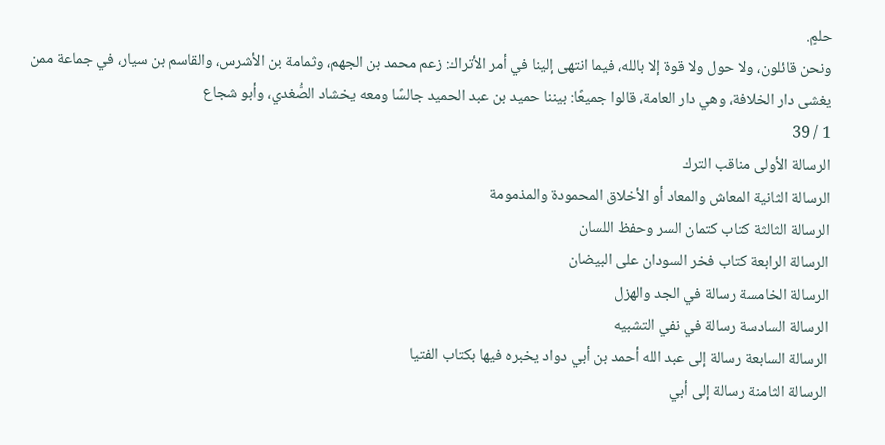حلمٍ.
ونحن قائلون، ولا حول ولا قوة إلا بالله، فيما انتهى إلينا في أمر الأتراك: زعم محمد بن الجهم، وثمامة بن الأشرس، والقاسم بن سيار، في جماعة ممن يغشى دار الخلافة، وهي دار العامة، قالوا جميعًا: بيننا حميد بن عبد الحميد جالسًا ومعه يخشاد الصُّغدي، وأبو شجاع
1 / 39
الرسالة الأولى مناقب الترك
الرسالة الثانية المعاش والمعاد أو الأخلاق المحمودة والمذمومة
الرسالة الثالثة كتاب كتمان السر وحفظ اللسان
الرسالة الرابعة كتاب فخر السودان على البيضان
الرسالة الخامسة رسالة في الجد والهزل
الرسالة السادسة رسالة في نفي التشبيه
الرسالة السابعة رسالة إلى عبد الله أحمد بن أبي دواد يخبره فيها بكتاب الفتيا
الرسالة الثامنة رسالة إلى أبي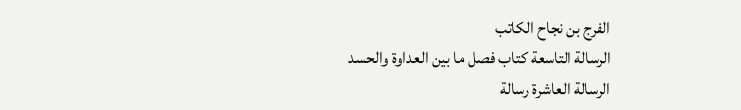الفرج بن نجاح الكاتب
الرسالة التاسعة كتاب فصل ما بين العداوة والحسد
الرسالة العاشرة رسالة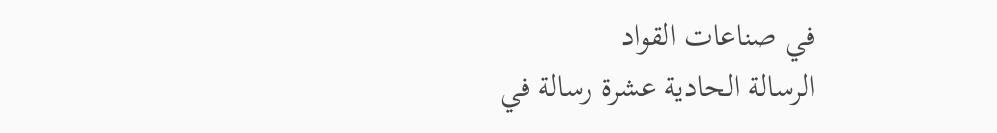في صناعات القواد
الرسالة الحادية عشرة رسالة في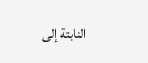النابتة إلى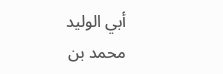أبي الوليد محمد بن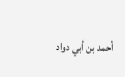أحمد بن أبي دواد